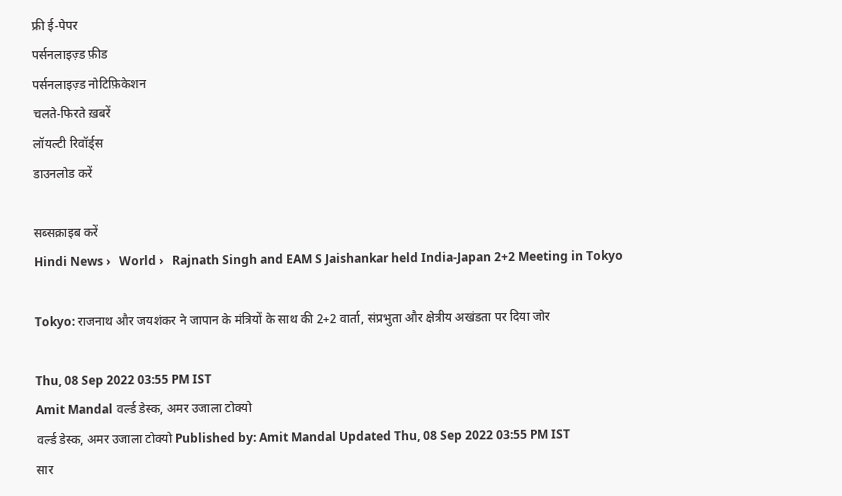फ्री ई-पेपर
पर्सनलाइज़्ड फ़ीड
पर्सनलाइज़्ड नोटिफ़िकेशन
चलते-फिरते ख़बरें
लॉयल्टी रिवॉर्ड्स
डाउनलोड करें

सब्सक्राइब करें
Hindi News ›   World ›   Rajnath Singh and EAM S Jaishankar held India-Japan 2+2 Meeting in Tokyo

Tokyo: राजनाथ और जयशंकर ने जापान के मंत्रियों के साथ की 2+2 वार्ता, संप्रभुता और क्षेत्रीय अखंडता पर दिया जोर

Thu, 08 Sep 2022 03:55 PM IST
Amit Mandal वर्ल्ड डेस्क, अमर उजाला टोक्यो
वर्ल्ड डेस्क, अमर उजाला टोक्यो Published by: Amit Mandal Updated Thu, 08 Sep 2022 03:55 PM IST
सार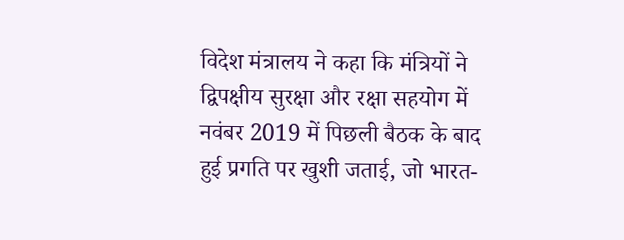विदेश मंत्रालय ने कहा कि मंत्रियों ने द्विपक्षीय सुरक्षा और रक्षा सहयोग में नवंबर 2019 में पिछली बैठक के बाद हुई प्रगति पर खुशी जताई, जो भारत-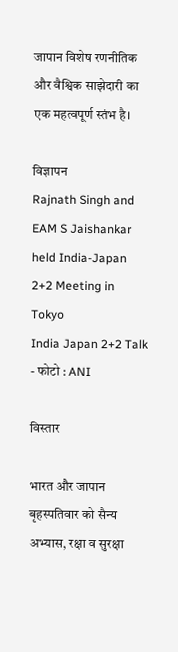जापान विशेष रणनीतिक और वैश्विक साझेदारी का एक महत्वपूर्ण स्तंभ है।

विज्ञापन
Rajnath Singh and EAM S Jaishankar held India-Japan 2+2 Meeting in Tokyo
India Japan 2+2 Talk - फोटो : ANI

विस्तार

भारत और जापान बृहस्पतिवार को सैन्य अभ्यास, रक्षा व सुरक्षा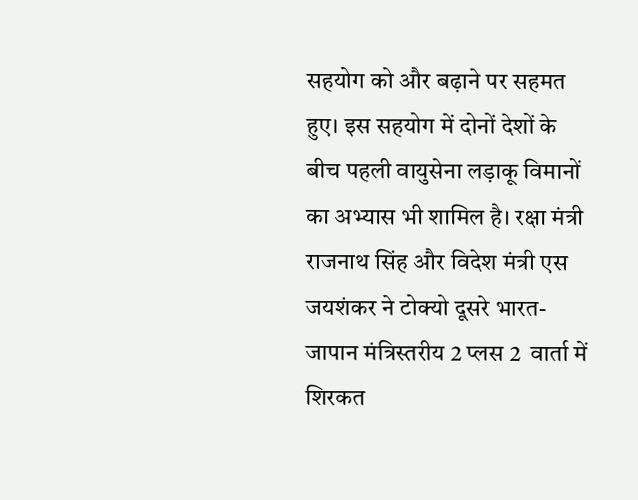सहयोग को और बढ़ाने पर सहमत हुए। इस सहयोग में दोनों देशों के बीच पहली वायुसेना लड़ाकू विमानों का अभ्यास भी शामिल है। रक्षा मंत्री राजनाथ सिंह और विदेश मंत्री एस जयशंकर ने टोक्यो दूसरे भारत-जापान मंत्रिस्तरीय 2 प्लस 2  वार्ता में शिरकत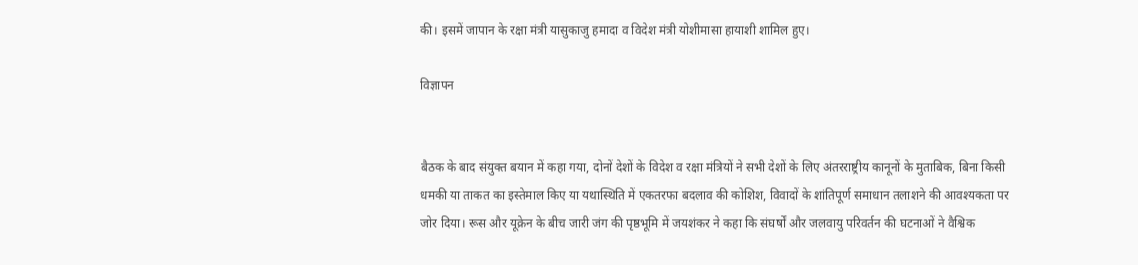की। इसमें जापान के रक्षा मंत्री यासुकाजु हमादा व विदेश मंत्री योशीमासा हायाशी शामिल हुए।

विज्ञापन


बैठक के बाद संयुक्त बयान में कहा गया, दोनों देशों के विदेश व रक्षा मंत्रियों ने सभी देशों के लिए अंतरराष्ट्रीय कानूनों के मुताबिक, बिना किसी धमकी या ताकत का इस्तेमाल किए या यथास्थिति में एकतरफा बदलाव की कोशिश, विवादों के शांतिपूर्ण समाधान तलाशने की आवश्यकता पर जोर दिया। रूस और यूक्रेन के बीच जारी जंग की पृष्ठभूमि में जयशंकर ने कहा कि संघर्षों और जलवायु परिवर्तन की घटनाओं ने वैश्विक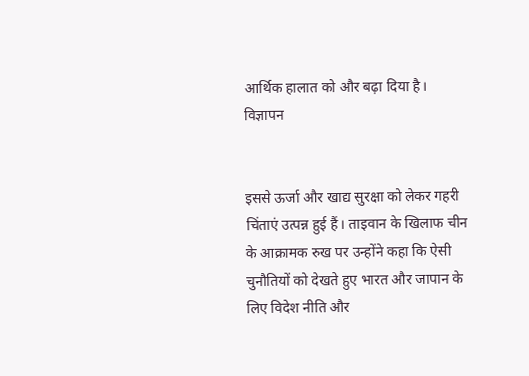आर्थिक हालात को और बढ़ा दिया है।
विज्ञापन


इससे ऊर्जा और खाद्य सुरक्षा को लेकर गहरी चिंताएं उत्पन्न हुई हैं। ताइवान के खिलाफ चीन के आक्रामक रुख पर उन्होंने कहा कि ऐसी चुनौतियों को देखते हुए भारत और जापान के लिए विदेश नीति और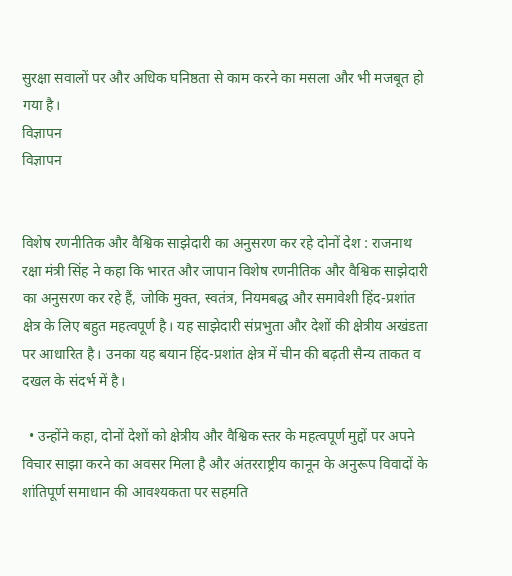सुरक्षा सवालों पर और अधिक घनिष्ठता से काम करने का मसला और भी मजबूत हो गया है।
विज्ञापन
विज्ञापन


विशेष रणनीतिक और वैश्विक साझेदारी का अनुसरण कर रहे दोनों देश : राजनाथ
रक्षा मंत्री सिंह ने कहा कि भारत और जापान विशेष रणनीतिक और वैश्विक साझेदारी का अनुसरण कर रहे हैं, जोकि मुक्त, स्वतंत्र, नियमबद्ध और समावेशी हिंद-प्रशांत क्षेत्र के लिए बहुत महत्वपूर्ण है। यह साझेदारी संप्रभुता और देशों की क्षेत्रीय अखंडता पर आधारित है। उनका यह बयान हिंद-प्रशांत क्षेत्र में चीन की बढ़ती सैन्य ताकत व दखल के संदर्भ में है।

  • उन्होंने कहा, दोनों देशों को क्षेत्रीय और वैश्विक स्तर के महत्वपूर्ण मुद्दों पर अपने विचार साझा करने का अवसर मिला है और अंतरराष्ट्रीय कानून के अनुरूप विवादों के शांतिपूर्ण समाधान की आवश्यकता पर सहमति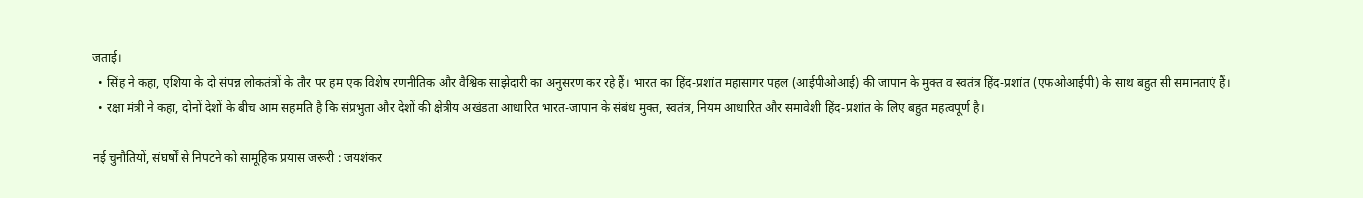जताई।
  • सिंह ने कहा, एशिया के दो संपन्न लोकतंत्रों के तौर पर हम एक विशेष रणनीतिक और वैश्विक साझेदारी का अनुसरण कर रहे हैं। भारत का हिंद-प्रशांत महासागर पहल (आईपीओआई) की जापान के मुक्त व स्वतंत्र हिंद-प्रशांत (एफओआईपी) के साथ बहुत सी समानताएं हैं।
  • रक्षा मंत्री ने कहा, दोनों देशों के बीच आम सहमति है कि संप्रभुता और देशों की क्षेत्रीय अखंडता आधारित भारत-जापान के संबंध मुक्त, स्वतंत्र, नियम आधारित और समावेशी हिंद-प्रशांत के लिए बहुत महत्वपूर्ण है।

नई चुनौतियों, संघर्षों से निपटने को सामूहिक प्रयास जरूरी : जयशंकर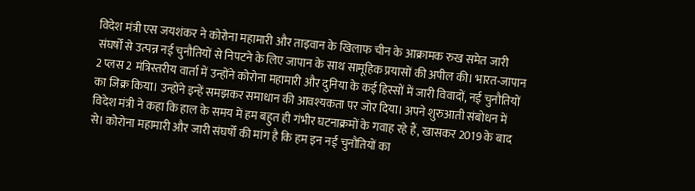विदेश मंत्री एस जयशंकर ने कोरोना महामारी और ताइवान के खिलाफ चीन के आक्रामक रुख समेत जारी संघर्षों से उत्पन्न नई चुनौतियों से निपटने के लिए जापान के साथ सामूहिक प्रयासों की अपील की। भारत-जापान 2 प्लस 2 मंत्रिस्तरीय वार्ता में उन्होंने कोरोना महामारी और दुनिया के कई हिस्सों में जारी विवादों, नई चुनौतियों का जिक्र किया। उन्होंने इन्हें समझकर समाधान की आवश्यकता पर जोर दिया। अपने शुरुआती संबोधन में विदेश मंत्री ने कहा कि हाल के समय में हम बहुत ही गंभीर घटनाक्रमों के गवाह रहे हैं, खासकर 2019 के बाद से। कोरोना महामारी और जारी संघर्षों की मांग है कि हम इन नई चुनौतियों का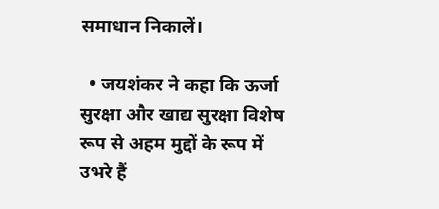समाधान निकालें।

  • जयशंकर ने कहा कि ऊर्जा सुरक्षा और खाद्य सुरक्षा विशेष रूप से अहम मुद्दों के रूप में उभरे हैं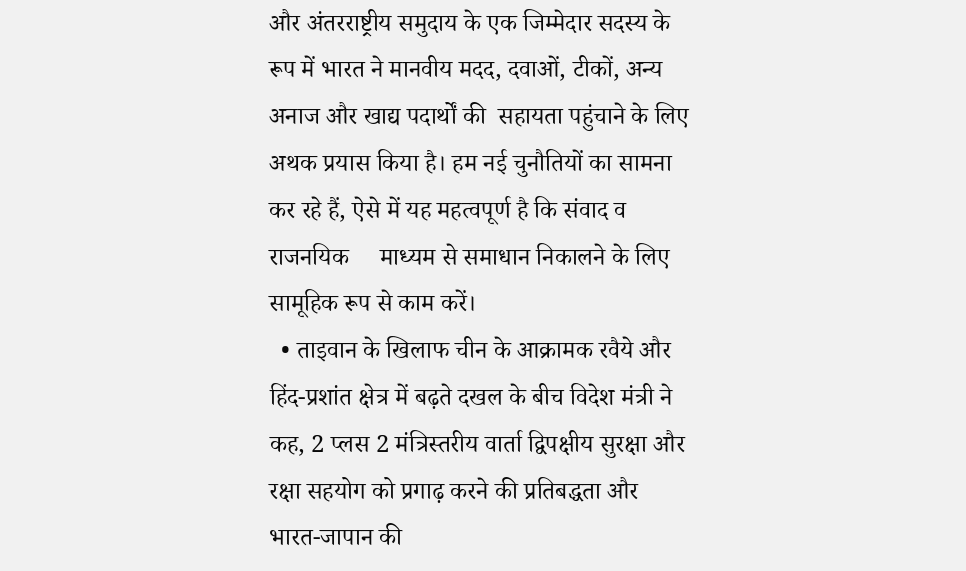और अंतरराष्ट्रीय समुदाय के एक जिम्मेदार सदस्य के रूप में भारत ने मानवीय मदद, दवाओं, टीकों, अन्य अनाज और खाद्य पदार्थों की  सहायता पहुंचाने के लिए अथक प्रयास किया है। हम नई चुनौतियों का सामना कर रहे हैं, ऐसे में यह महत्वपूर्ण है कि संवाद व राजनयिक     माध्यम से समाधान निकालने के लिए सामूहिक रूप से काम करें।
  • ताइवान के खिलाफ चीन के आक्रामक रवैये और हिंद-प्रशांत क्षेत्र में बढ़ते दखल के बीच विदेश मंत्री ने कह, 2 प्लस 2 मंत्रिस्तरीय वार्ता द्विपक्षीय सुरक्षा और रक्षा सहयोग को प्रगाढ़ करने की प्रतिबद्धता और भारत-जापान की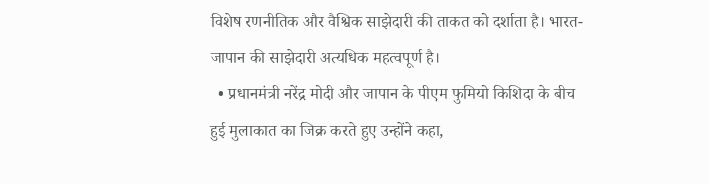विशेष रणनीतिक और वैश्विक साझेदारी की ताकत को दर्शाता है। भारत-जापान की साझेदारी अत्यधिक महत्वपूर्ण है।
  • प्रधानमंत्री नरेंद्र मोदी और जापान के पीएम फुमियो किशिदा के बीच हुई मुलाकात का जिक्र करते हुए उन्होंने कहा,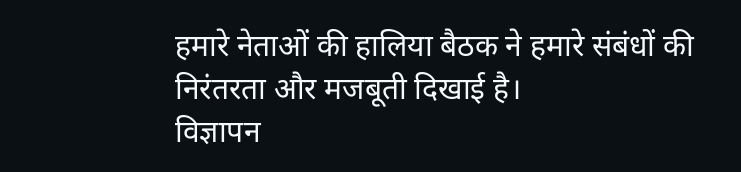हमारे नेताओं की हालिया बैठक ने हमारे संबंधों की निरंतरता और मजबूती दिखाई है।
विज्ञापन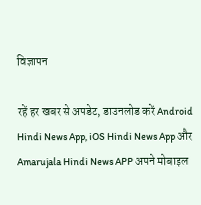विज्ञापन

रहें हर खबर से अपडेट, डाउनलोड करें Android Hindi News App, iOS Hindi News App और Amarujala Hindi News APP अपने मोबाइल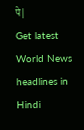पे|
Get latest World News headlines in Hindi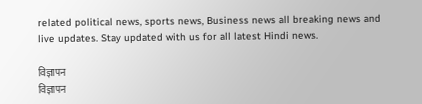related political news, sports news, Business news all breaking news and live updates. Stay updated with us for all latest Hindi news.

विज्ञापन
विज्ञापन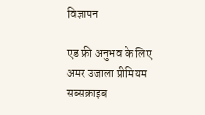विज्ञापन

एड फ्री अनुभव के लिए अमर उजाला प्रीमियम सब्सक्राइब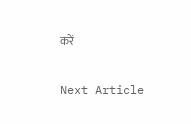करें

Next Article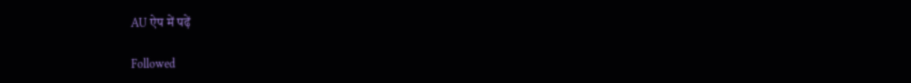AU ऐप में पढ़ें

Followed